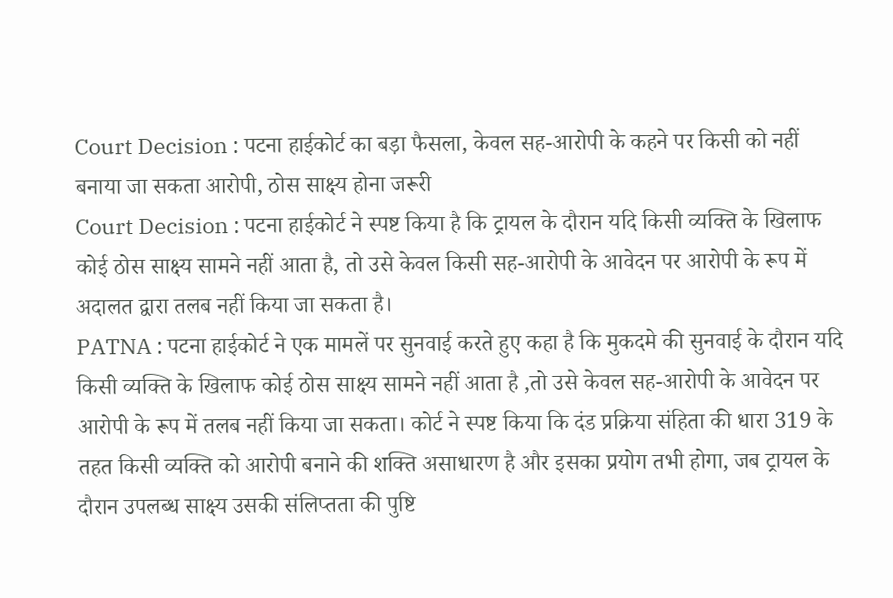Court Decision : पटना हाईकोर्ट का बड़ा फैसला, केवल सह-आरोपी के कहने पर किसी को नहीं बनाया जा सकता आरोपी, ठोस साक्ष्य होना जरूरी
Court Decision : पटना हाईकोर्ट ने स्पष्ट किया है कि ट्रायल के दौरान यदि किसी व्यक्ति के खिलाफ कोई ठोस साक्ष्य सामने नहीं आता है, तो उसे केवल किसी सह-आरोपी के आवेदन पर आरोपी के रूप में अदालत द्वारा तलब नहीं किया जा सकता है।
PATNA : पटना हाईकोर्ट ने एक मामलें पर सुनवाई करते हुए कहा है कि मुकदमे की सुनवाई के दौरान यदि किसी व्यक्ति के खिलाफ कोई ठोस साक्ष्य सामने नहीं आता है ,तो उसे केवल सह-आरोपी के आवेदन पर आरोपी के रूप में तलब नहीं किया जा सकता। कोर्ट ने स्पष्ट किया कि दंड प्रक्रिया संहिता की धारा 319 के तहत किसी व्यक्ति को आरोपी बनाने की शक्ति असाधारण है और इसका प्रयोग तभी होगा, जब ट्रायल के दौरान उपलब्ध साक्ष्य उसकी संलिप्तता की पुष्टि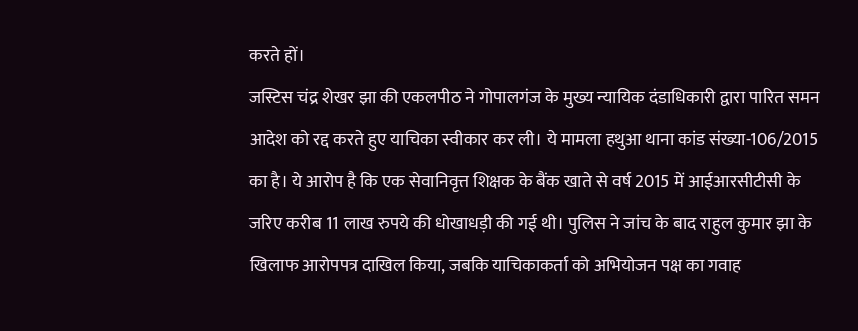करते हों।
जस्टिस चंद्र शेखर झा की एकलपीठ ने गोपालगंज के मुख्य न्यायिक दंडाधिकारी द्वारा पारित समन आदेश को रद्द करते हुए याचिका स्वीकार कर ली। ये मामला हथुआ थाना कांड संख्या-106/2015 का है। ये आरोप है कि एक सेवानिवृत्त शिक्षक के बैंक खाते से वर्ष 2015 में आईआरसीटीसी के जरिए करीब 11 लाख रुपये की धोखाधड़ी की गई थी। पुलिस ने जांच के बाद राहुल कुमार झा के खिलाफ आरोपपत्र दाखिल किया, जबकि याचिकाकर्ता को अभियोजन पक्ष का गवाह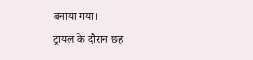बनाया गया।
ट्रायल के दौरान छह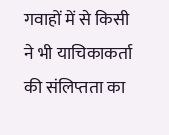गवाहों में से किसी ने भी याचिकाकर्ता की संलिप्तता का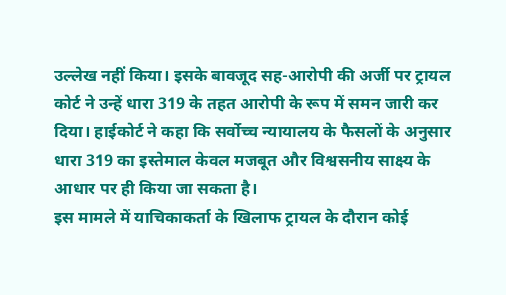उल्लेख नहीं किया। इसके बावजूद सह-आरोपी की अर्जी पर ट्रायल कोर्ट ने उन्हें धारा 319 के तहत आरोपी के रूप में समन जारी कर दिया। हाईकोर्ट ने कहा कि सर्वोच्च न्यायालय के फैसलों के अनुसार धारा 319 का इस्तेमाल केवल मजबूत और विश्वसनीय साक्ष्य के आधार पर ही किया जा सकता है।
इस मामले में याचिकाकर्ता के खिलाफ ट्रायल के दौरान कोई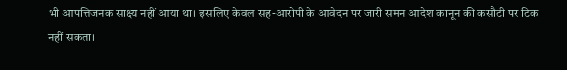भी आपत्तिजनक साक्ष्य नहीं आया था। इसलिए केवल सह-आरोपी के आवेदन पर जारी समन आदेश कानून की कसौटी पर टिक नहीं सकता।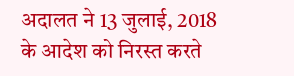अदालत ने 13 जुलाई, 2018 के आदेश को निरस्त करते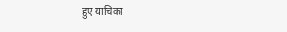हुए याचिका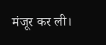मंजूर कर ली।